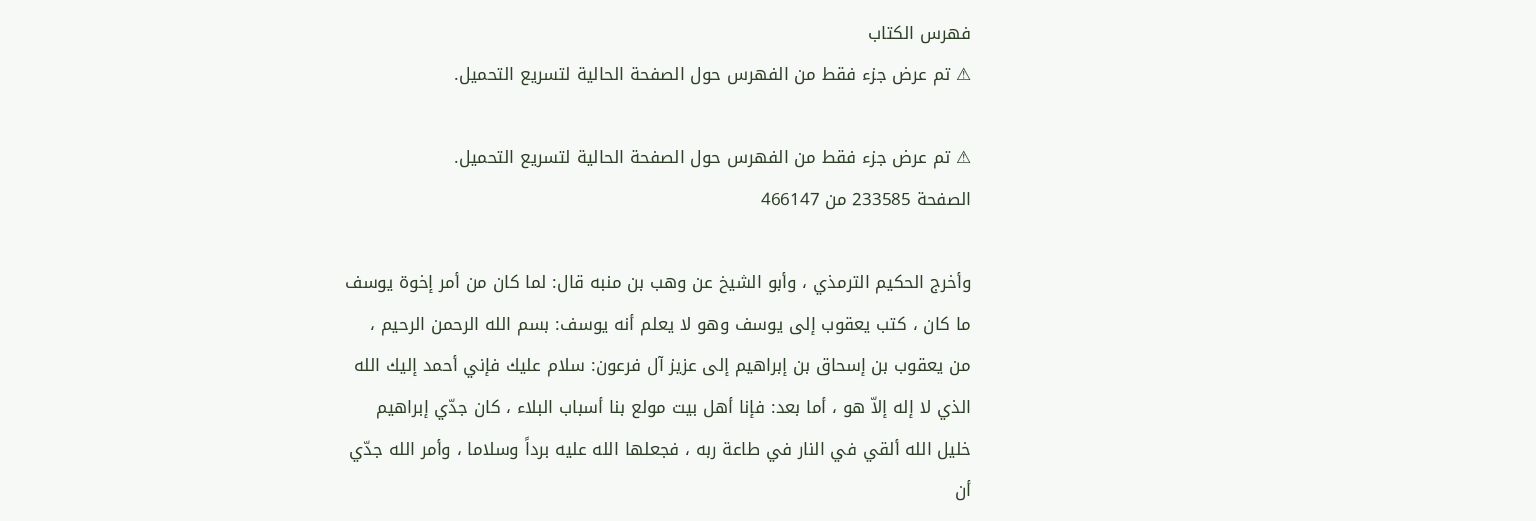فهرس الكتاب
⚠ تم عرض جزء فقط من الفهرس حول الصفحة الحالية لتسريع التحميل.

⚠ تم عرض جزء فقط من الفهرس حول الصفحة الحالية لتسريع التحميل.
الصفحة 233585 من 466147

وأخرج الحكيم الترمذي ، وأبو الشيخ عن وهب بن منبه قال: لما كان من أمر إخوة يوسف ما كان ، كتب يعقوب إلى يوسف وهو لا يعلم أنه يوسف: بسم الله الرحمن الرحيم ، من يعقوب بن إسحاق بن إبراهيم إلى عزيز آل فرعون: سلام عليك فإني أحمد إليك الله الذي لا إله إلاّ هو ، أما بعد: فإنا أهل بيت مولع بنا أسباب البلاء ، كان جدّي إبراهيم خليل الله ألقي في النار في طاعة ربه ، فجعلها الله عليه برداً وسلاما ، وأمر الله جدّي أن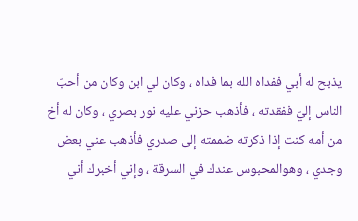يذبح له أبي ففداه الله بما فداه ، وكان لي ابن وكان من أحبّ الناس إليّ ففقدته ، فأذهب حزني عليه نور بصري ، وكان له أخ من أمه كنت إذا ذكرته ضممته إلى صدري فأذهب عني بعض وجدي ، وهوالمحبوس عندك في السرقة ، وإني أخبرك أني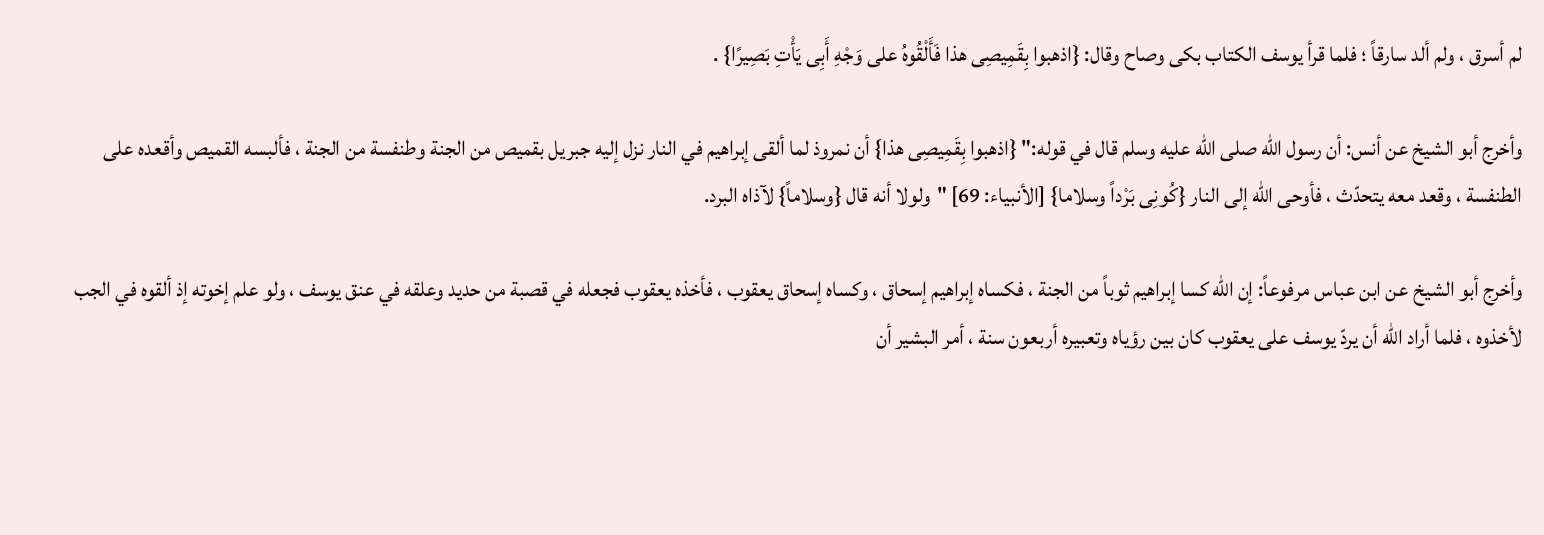لم أسرق ، ولم ألد سارقاً ؛ فلما قرأ يوسف الكتاب بكى وصاح وقال: {اذهبوا بِقَمِيصِى هذا فَأَلْقُوهُ على وَجْهِ أَبِى يَأْتِ بَصِيرًا} .

وأخرج أبو الشيخ عن أنس: أن رسول الله صلى الله عليه وسلم قال في قوله:" {اذهبوا بِقَمِيصِى هذا} أن نمروذ لما ألقى إبراهيم في النار نزل إليه جبريل بقميص من الجنة وطنفسة من الجنة ، فألبسه القميص وأقعده على الطنفسة ، وقعد معه يتحدّث ، فأوحى الله إلى النار {كُونِى بَرْداً وسلاما} [الأنبياء: 69] "ولولا أنه قال {وسلاماً} لآذاه البرد.

وأخرج أبو الشيخ عن ابن عباس مرفوعاً: إن الله كسا إبراهيم ثوباً من الجنة ، فكساه إبراهيم إسحاق ، وكساه إسحاق يعقوب ، فأخذه يعقوب فجعله في قصبة من حديد وعلقه في عنق يوسف ، ولو علم إخوته إذ ألقوه في الجب لأخذوه ، فلما أراد الله أن يردّ يوسف على يعقوب كان بين رؤياه وتعبيره أربعون سنة ، أمر البشير أن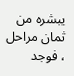يبشره من ثمان مراحل ، فوجد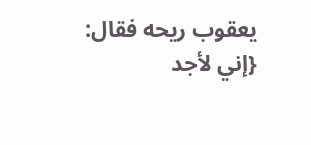يعقوب ريحه فقال: {إني لأجد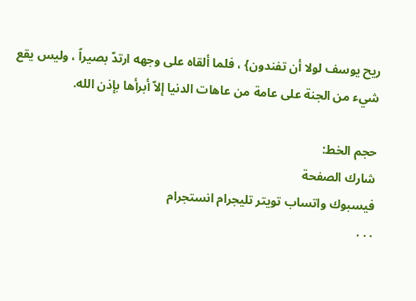ريح يوسف لولا أن تفندون} ، فلما ألقاه على وجهه ارتدّ بصيراً ، وليس يقع شيء من الجنة على عامة من عاهات الدنيا إلاّ أبرأها بإذن الله.

حجم الخط:
شارك الصفحة
فيسبوك واتساب تويتر تليجرام انستجرام
. . .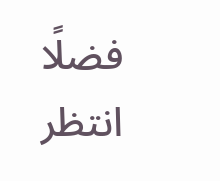فضلًا انتظر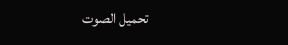تحميل الصوت